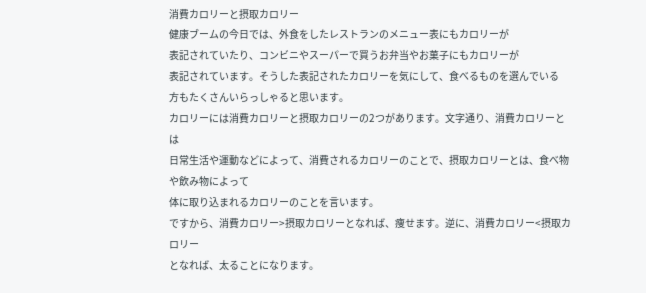消費カロリーと摂取カロリー
健康ブームの今日では、外食をしたレストランのメニュー表にもカロリーが
表記されていたり、コンビニやスーパーで買うお弁当やお菓子にもカロリーが
表記されています。そうした表記されたカロリーを気にして、食べるものを選んでいる
方もたくさんいらっしゃると思います。
カロリーには消費カロリーと摂取カロリーの2つがあります。文字通り、消費カロリーとは
日常生活や運動などによって、消費されるカロリーのことで、摂取カロリーとは、食べ物や飲み物によって
体に取り込まれるカロリーのことを言います。
ですから、消費カロリー>摂取カロリーとなれば、痩せます。逆に、消費カロリー<摂取カロリー
となれば、太ることになります。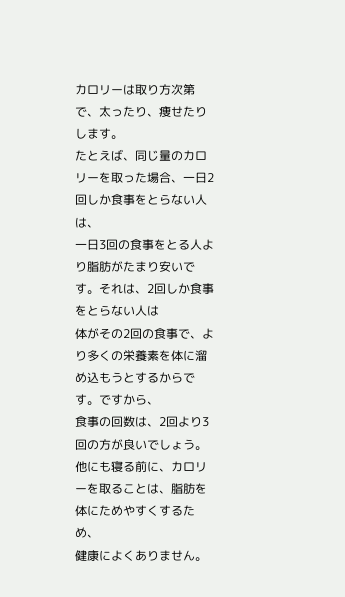カロリーは取り方次第で、太ったり、痩せたりします。
たとえば、同じ量のカロリーを取った場合、一日2回しか食事をとらない人は、
一日3回の食事をとる人より脂肪がたまり安いです。それは、2回しか食事をとらない人は
体がその2回の食事で、より多くの栄養素を体に溜め込もうとするからです。ですから、
食事の回数は、2回より3回の方が良いでしょう。
他にも寝る前に、カロリーを取ることは、脂肪を体にためやすくするため、
健康によくありません。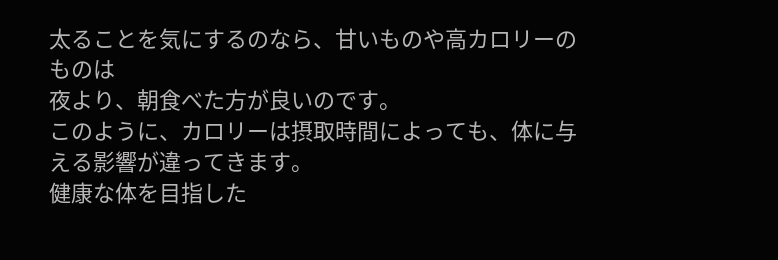太ることを気にするのなら、甘いものや高カロリーのものは
夜より、朝食べた方が良いのです。
このように、カロリーは摂取時間によっても、体に与える影響が違ってきます。
健康な体を目指した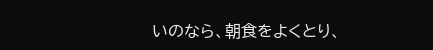いのなら、朝食をよくとり、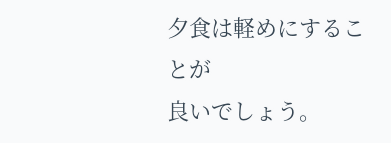夕食は軽めにすることが
良いでしょう。